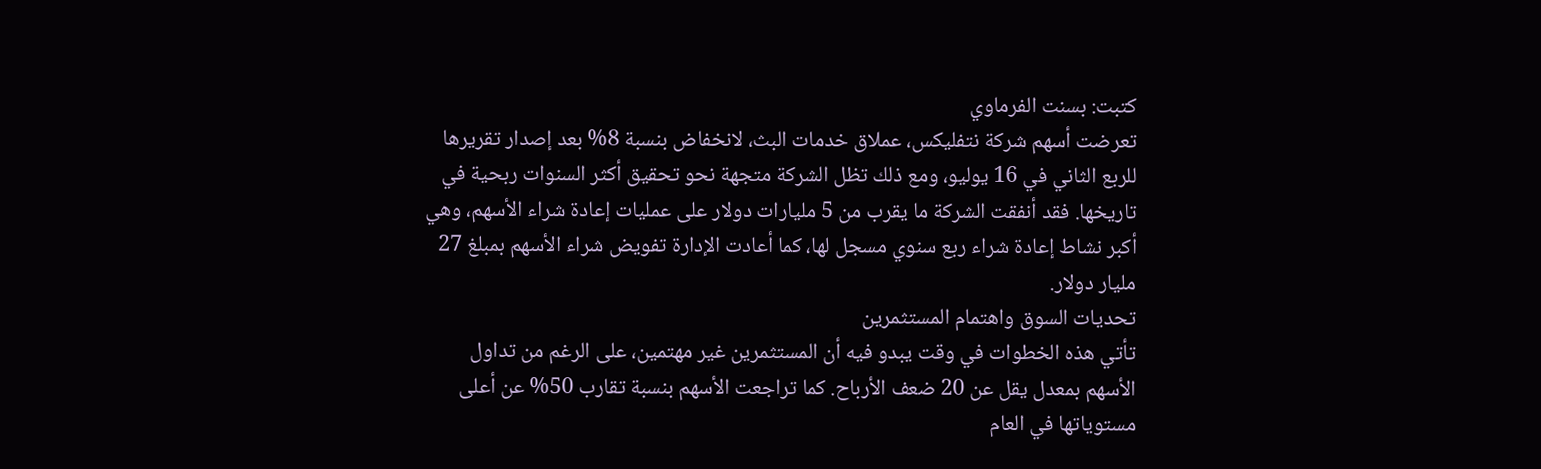كتبت: بسنت الفرماوي
تعرضت أسهم شركة نتفليكس، عملاق خدمات البث، لانخفاض بنسبة 8% بعد إصدار تقريرها للربع الثاني في 16 يوليو، ومع ذلك تظل الشركة متجهة نحو تحقيق أكثر السنوات ربحية في تاريخها. فقد أنفقت الشركة ما يقرب من 5 مليارات دولار على عمليات إعادة شراء الأسهم، وهي أكبر نشاط إعادة شراء ربع سنوي مسجل لها، كما أعادت الإدارة تفويض شراء الأسهم بمبلغ 27 مليار دولار.
تحديات السوق واهتمام المستثمرين
تأتي هذه الخطوات في وقت يبدو فيه أن المستثمرين غير مهتمين، على الرغم من تداول الأسهم بمعدل يقل عن 20 ضعف الأرباح. كما تراجعت الأسهم بنسبة تقارب 50% عن أعلى مستوياتها في العام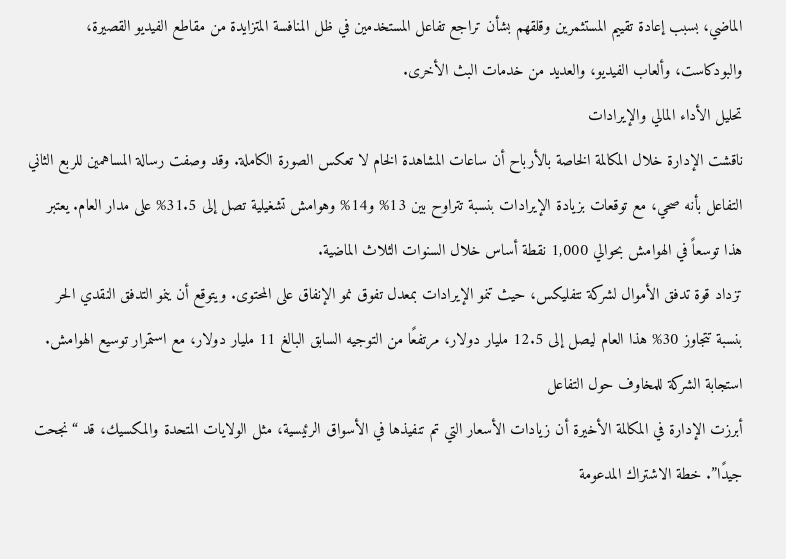الماضي، بسبب إعادة تقييم المستثمرين وقلقهم بشأن تراجع تفاعل المستخدمين في ظل المنافسة المتزايدة من مقاطع الفيديو القصيرة، والبودكاست، وألعاب الفيديو، والعديد من خدمات البث الأخرى.
تحليل الأداء المالي والإيرادات
ناقشت الإدارة خلال المكالمة الخاصة بالأرباح أن ساعات المشاهدة الخام لا تعكس الصورة الكاملة. وقد وصفت رسالة المساهمين للربع الثاني التفاعل بأنه صحي، مع توقعات بزيادة الإيرادات بنسبة تتراوح بين 13% و14% وهوامش تشغيلية تصل إلى 31.5% على مدار العام. يعتبر هذا توسعاً في الهوامش بحوالي 1,000 نقطة أساس خلال السنوات الثلاث الماضية.
تزداد قوة تدفق الأموال لشركة نتفليكس، حيث تنمو الإيرادات بمعدل تفوق نمو الإنفاق على المحتوى. ويتوقع أن ينمو التدفق النقدي الحر بنسبة تتجاوز 30% هذا العام ليصل إلى 12.5 مليار دولار، مرتفعًا من التوجيه السابق البالغ 11 مليار دولار، مع استمرار توسيع الهوامش.
استجابة الشركة للمخاوف حول التفاعل
أبرزت الإدارة في المكالمة الأخيرة أن زيادات الأسعار التي تم تنفيذها في الأسواق الرئيسية، مثل الولايات المتحدة والمكسيك، قد “نجحت جيدًا”. خطة الاشتراك المدعومة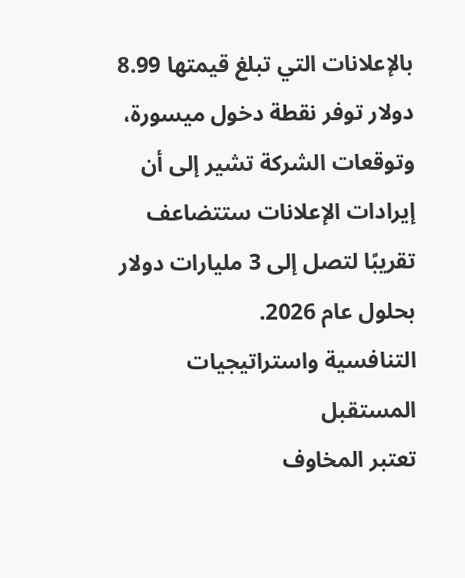بالإعلانات التي تبلغ قيمتها 8.99 دولار توفر نقطة دخول ميسورة، وتوقعات الشركة تشير إلى أن إيرادات الإعلانات ستتضاعف تقريبًا لتصل إلى 3 مليارات دولار بحلول عام 2026.
التنافسية واستراتيجيات المستقبل
تعتبر المخاوف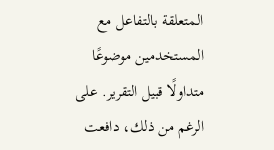المتعلقة بالتفاعل مع المستخدمين موضوعًا متداولًا قبيل التقرير. على الرغم من ذلك، دافعت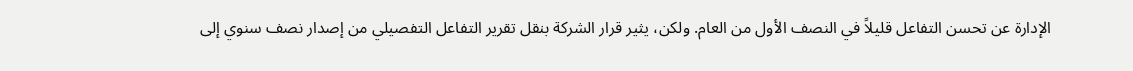الإدارة عن تحسن التفاعل قليلاً في النصف الأول من العام. ولكن، يثير قرار الشركة بنقل تقرير التفاعل التفصيلي من إصدار نصف سنوي إلى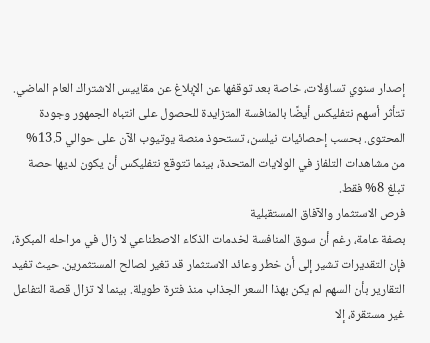إصدار سنوي تساؤلات، خاصة بعد توقفها عن الإبلاغ عن مقاييس الاشتراك العام الماضي.
تتأثر أسهم نتفليكس أيضًا بالمنافسة المتزايدة للحصول على انتباه الجمهور وجودة المحتوى. بحسب إحصائيات نيلسن، تستحوذ منصة يوتيوب الآن على حوالي 13.5% من مشاهدات التلفاز في الولايات المتحدة، بينما تتوقع نتفليكس أن يكون لديها حصة تبلغ 8% فقط.
فرص الاستثمار والآفاق المستقبلية
بصفة عامة، رغم أن سوق المنافسة لخدمات الذكاء الاصطناعي لا زال في مراحله المبكرة، فإن التقديرات تشير إلى أن خطر وعائد الاستثمار قد تغير لصالح المستثمرين. حيث تفيد التقارير بأن السهم لم يكن بهذا السعر الجذاب منذ فترة طويلة. بينما لا تزال قصة التفاعل غير مستقرة، إلا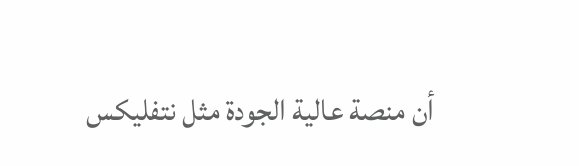أن منصة عالية الجودة مثل نتفليكس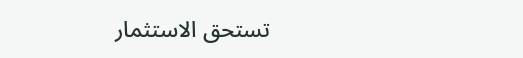تستحق الاستثمار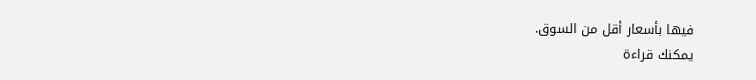فيها بأسعار أقل من السوق.
يمكنك قراءة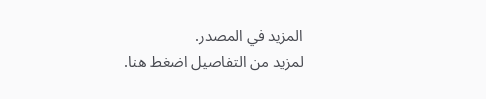المزيد في المصدر.
لمزيد من التفاصيل اضغط هنا.